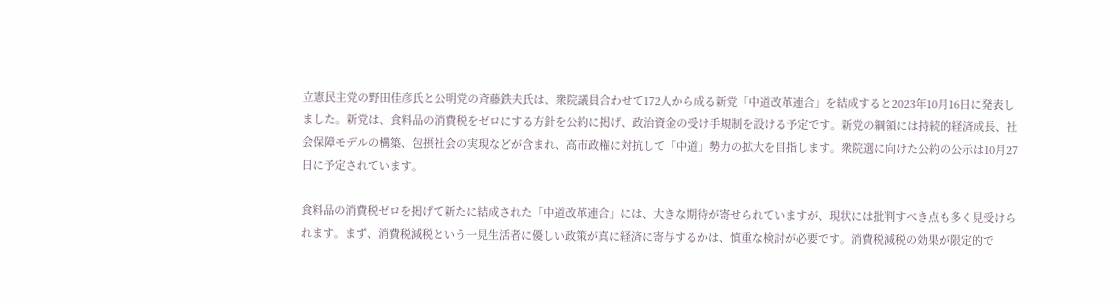立憲民主党の野田佳彦氏と公明党の斉藤鉄夫氏は、衆院議員合わせて172人から成る新党「中道改革連合」を結成すると2023年10月16日に発表しました。新党は、食料品の消費税をゼロにする方針を公約に掲げ、政治資金の受け手規制を設ける予定です。新党の綱領には持続的経済成長、社会保障モデルの構築、包摂社会の実現などが含まれ、高市政権に対抗して「中道」勢力の拡大を目指します。衆院選に向けた公約の公示は10月27日に予定されています。

食料品の消費税ゼロを掲げて新たに結成された「中道改革連合」には、大きな期待が寄せられていますが、現状には批判すべき点も多く見受けられます。まず、消費税減税という一見生活者に優しい政策が真に経済に寄与するかは、慎重な検討が必要です。消費税減税の効果が限定的で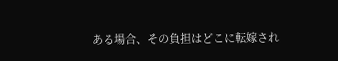ある場合、その負担はどこに転嫁され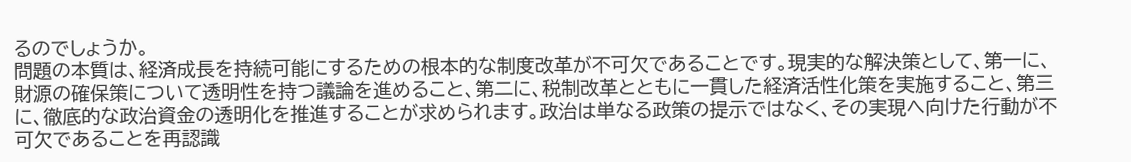るのでしょうか。
問題の本質は、経済成長を持続可能にするための根本的な制度改革が不可欠であることです。現実的な解決策として、第一に、財源の確保策について透明性を持つ議論を進めること、第二に、税制改革とともに一貫した経済活性化策を実施すること、第三に、徹底的な政治資金の透明化を推進することが求められます。政治は単なる政策の提示ではなく、その実現へ向けた行動が不可欠であることを再認識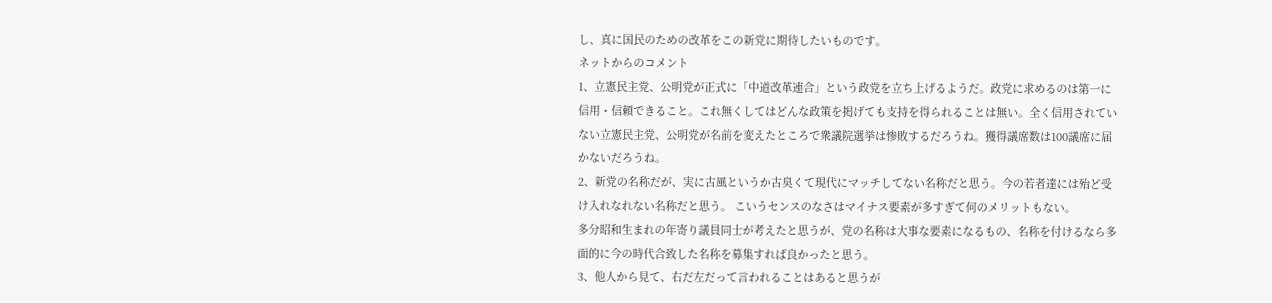し、真に国民のための改革をこの新党に期待したいものです。
ネットからのコメント
1、立憲民主党、公明党が正式に「中道改革連合」という政党を立ち上げるようだ。政党に求めるのは第一に信用・信頼できること。これ無くしてはどんな政策を掲げても支持を得られることは無い。全く信用されていない立憲民主党、公明党が名前を変えたところで衆議院選挙は惨敗するだろうね。獲得議席数は100議席に届かないだろうね。
2、新党の名称だが、実に古風というか古臭くて現代にマッチしてない名称だと思う。今の若者達には殆ど受け入れなれない名称だと思う。 こいうセンスのなさはマイナス要素が多すぎて何のメリットもない。
多分昭和生まれの年寄り議員同士が考えたと思うが、党の名称は大事な要素になるもの、名称を付けるなら多面的に今の時代合致した名称を募集すれば良かったと思う。
3、他人から見て、右だ左だって言われることはあると思うが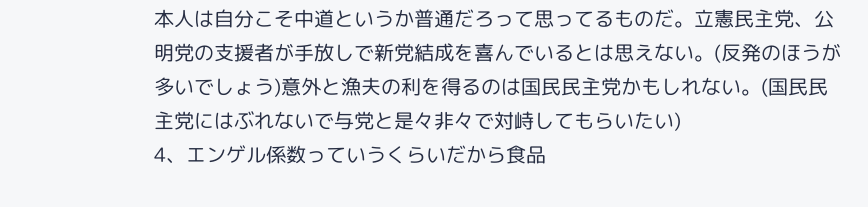本人は自分こそ中道というか普通だろって思ってるものだ。立憲民主党、公明党の支援者が手放しで新党結成を喜んでいるとは思えない。(反発のほうが多いでしょう)意外と漁夫の利を得るのは国民民主党かもしれない。(国民民主党にはぶれないで与党と是々非々で対峙してもらいたい)
4、エンゲル係数っていうくらいだから食品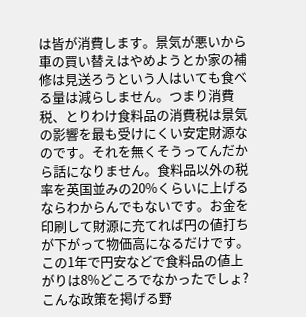は皆が消費します。景気が悪いから車の買い替えはやめようとか家の補修は見送ろうという人はいても食べる量は減らしません。つまり消費税、とりわけ食料品の消費税は景気の影響を最も受けにくい安定財源なのです。それを無くそうってんだから話になりません。食料品以外の税率を英国並みの20%くらいに上げるならわからんでもないです。お金を印刷して財源に充てれば円の値打ちが下がって物価高になるだけです。
この1年で円安などで食料品の値上がりは8%どころでなかったでしょ?こんな政策を掲げる野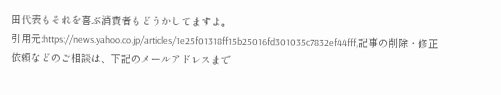田代表もそれを喜ぶ消費者もどうかしてますよ。
引用元:https://news.yahoo.co.jp/articles/1e25f01318ff15b25016fd301035c7832ef44fff,記事の削除・修正依頼などのご相談は、下記のメールアドレスまで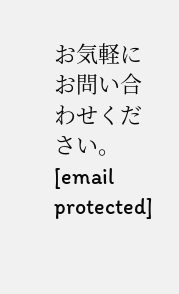お気軽にお問い合わせください。[email protected]